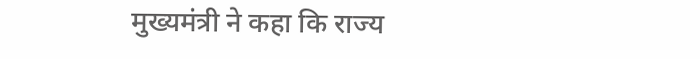मुख्यमंत्री ने कहा कि राज्य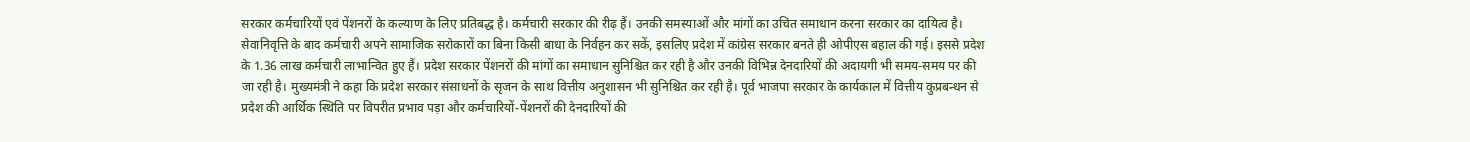सरकार कर्मचारियों एवं पेंशनरों के कल्याण के लिए प्रतिबद्ध है। कर्मचारी सरकार की रीढ़ हैं। उनकी समस्याओं और मांगों का उचित समाधान करना सरकार का दायित्व है। सेवानिवृत्ति के बाद कर्मचारी अपने सामाजिक सरोकारों का बिना किसी बाधा के निर्वहन कर सकें, इसलिए प्रदेश में कांग्रेस सरकार बनते ही ओपीएस बहाल की गई। इससे प्रदेश के 1.36 लाख कर्मचारी लाभान्वित हुए हैं। प्रदेश सरकार पेंशनरों की मांगों का समाधान सुनिश्चित कर रही है और उनकी विभिन्न देनदारियों की अदायगी भी समय-समय पर की जा रही है। मुख्यमंत्री ने कहा कि प्रदेश सरकार संसाधनों के सृजन के साथ वित्तीय अनुशासन भी सुनिश्चित कर रही है। पूर्व भाजपा सरकार के कार्यकाल में वित्तीय कुप्रबन्धन से प्रदेश की आर्थिक स्थिति पर विपरीत प्रभाव पड़ा और कर्मचारियों-पेंशनरों की देनदारियों की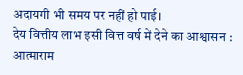अदायगी भी समय पर नहीं हो पाई।
देय वित्तीय लाभ इसी वित्त वर्ष में देने का आश्वासन : आत्माराम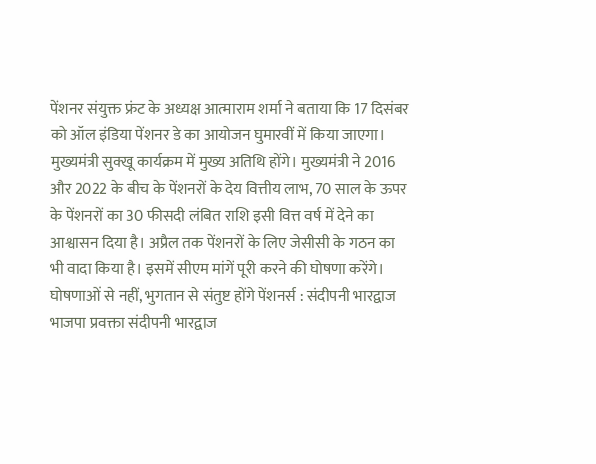पेंशनर संयुक्त फ्रंट के अध्यक्ष आत्माराम शर्मा ने बताया कि 17 दिसंबर को ऑल इंडिया पेंशनर डे का आयोजन घुमारवीं में किया जाएगा। मुख्यमंत्री सुक्खू कार्यक्रम में मुख्य अतिथि होंगे। मुख्यमंत्री ने 2016 और 2022 के बीच के पेंशनरों के देय वित्तीय लाभ, 70 साल के ऊपर के पेंशनरों का 30 फीसदी लंबित राशि इसी वित्त वर्ष में देने का आश्वासन दिया है। अप्रैल तक पेंशनरों के लिए जेसीसी के गठन का भी वादा किया है। इसमें सीएम मांगें पूरी करने की घोषणा करेंगे।
घोषणाओं से नहीं, भुगतान से संतुष्ट होंगे पेंशनर्स : संदीपनी भारद्वाज
भाजपा प्रवक्ता संदीपनी भारद्वाज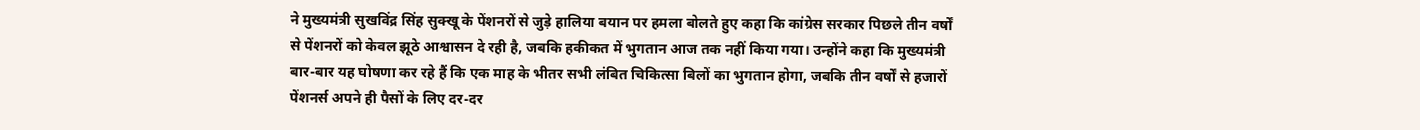ने मुख्यमंत्री सुखविंद्र सिंह सुक्खू के पेंशनरों से जुड़े हालिया बयान पर हमला बोलते हुए कहा कि कांग्रेस सरकार पिछले तीन वर्षों से पेंशनरों को केवल झूठे आश्वासन दे रही है, जबकि हकीकत में भुगतान आज तक नहीं किया गया। उन्होंने कहा कि मुख्यमंत्री बार-बार यह घोषणा कर रहे हैं कि एक माह के भीतर सभी लंबित चिकित्सा बिलों का भुगतान होगा, जबकि तीन वर्षों से हजारों पेंशनर्स अपने ही पैसों के लिए दर-दर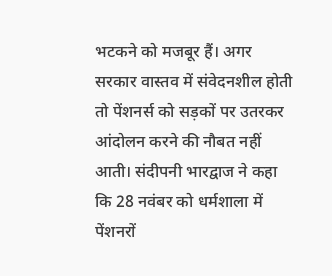भटकने को मजबूर हैं। अगर सरकार वास्तव में संवेदनशील होती तो पेंशनर्स को सड़कों पर उतरकर आंदोलन करने की नौबत नहीं आती। संदीपनी भारद्वाज ने कहा कि 28 नवंबर को धर्मशाला में पेंशनरों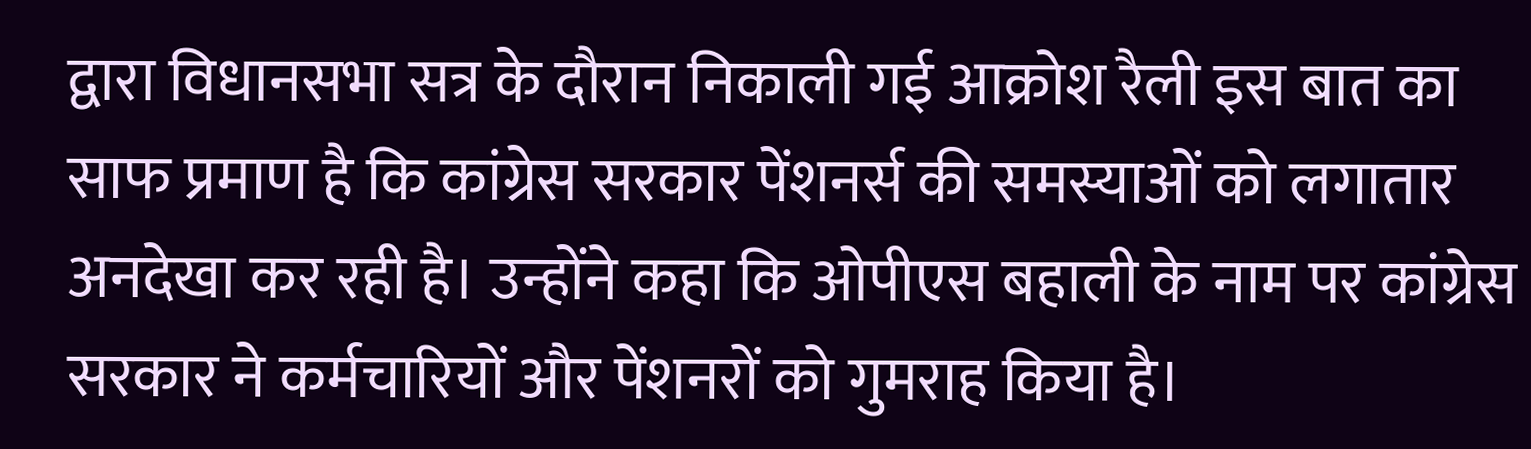द्वारा विधानसभा सत्र के दौरान निकाली गई आक्रोश रैली इस बात का साफ प्रमाण है कि कांग्रेस सरकार पेंशनर्स की समस्याओं को लगातार अनदेखा कर रही है। उन्होंने कहा कि ओपीएस बहाली के नाम पर कांग्रेस सरकार ने कर्मचारियों और पेंशनरों को गुमराह किया है।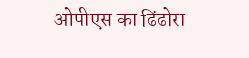ओपीएस का ढिंढोरा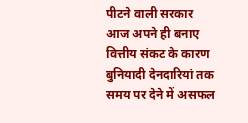पीटने वाली सरकार आज अपने ही बनाए वित्तीय संकट के कारण बुनियादी देनदारियां तक समय पर देने में असफल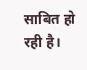साबित हो रही है।